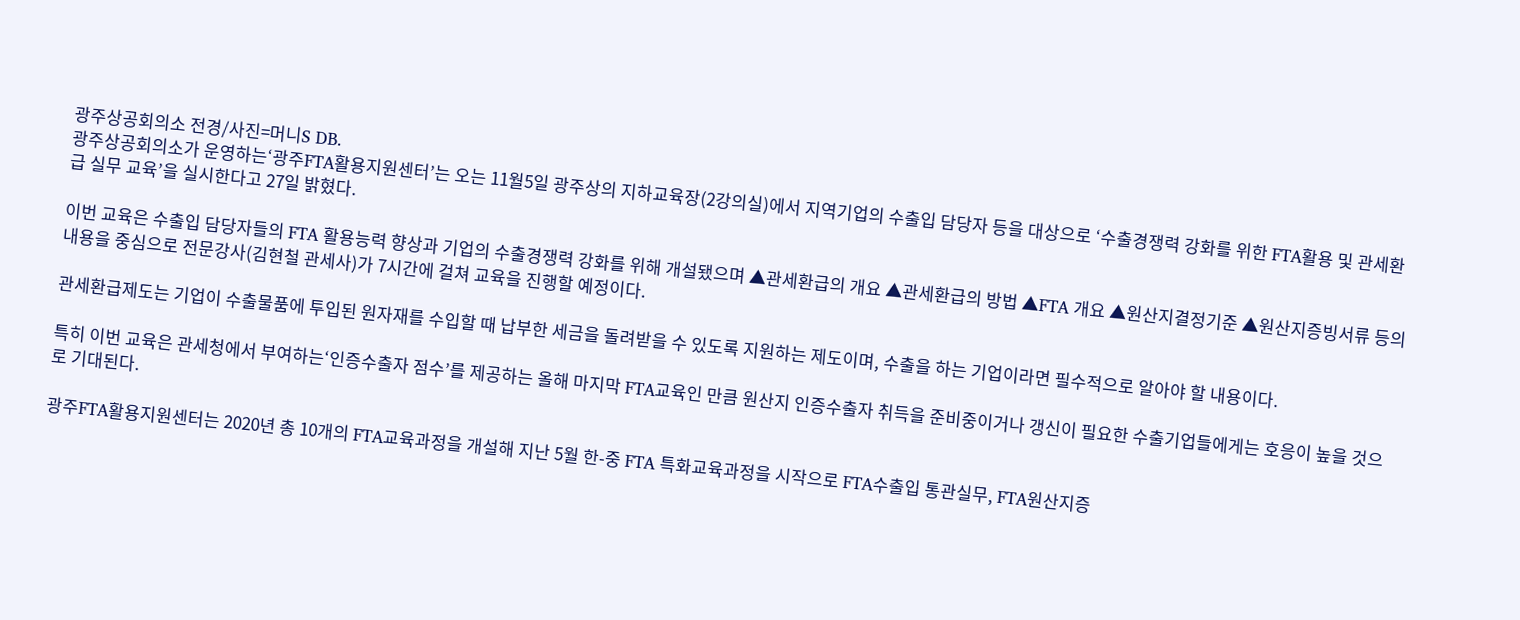광주상공회의소 전경/사진=머니S DB.
광주상공회의소가 운영하는‘광주FTA활용지원센터’는 오는 11월5일 광주상의 지하교육장(2강의실)에서 지역기업의 수출입 담당자 등을 대상으로 ‘수출경쟁력 강화를 위한 FTA활용 및 관세환급 실무 교육’을 실시한다고 27일 밝혔다.

이번 교육은 수출입 담당자들의 FTA 활용능력 향상과 기업의 수출경쟁력 강화를 위해 개설됐으며 ▲관세환급의 개요 ▲관세환급의 방법 ▲FTA 개요 ▲원산지결정기준 ▲원산지증빙서류 등의 내용을 중심으로 전문강사(김현철 관세사)가 7시간에 걸쳐 교육을 진행할 예정이다.

관세환급제도는 기업이 수출물품에 투입된 원자재를 수입할 때 납부한 세금을 돌려받을 수 있도록 지원하는 제도이며, 수출을 하는 기업이라면 필수적으로 알아야 할 내용이다.

특히 이번 교육은 관세청에서 부여하는‘인증수출자 점수’를 제공하는 올해 마지막 FTA교육인 만큼 원산지 인증수출자 취득을 준비중이거나 갱신이 필요한 수출기업들에게는 호응이 높을 것으로 기대된다.

광주FTA활용지원센터는 2020년 총 10개의 FTA교육과정을 개설해 지난 5월 한-중 FTA 특화교육과정을 시작으로 FTA수출입 통관실무, FTA원산지증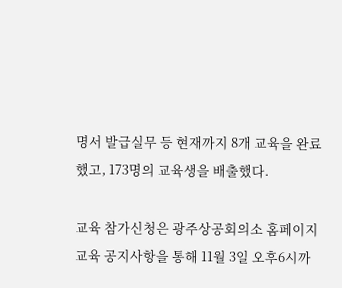명서 발급실무 등 현재까지 8개 교육을 완료했고, 173명의 교육생을 배출했다.

교육 참가신청은 광주상공회의소 홈페이지 교육 공지사항을 통해 11월 3일 오후6시까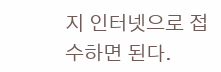지 인터넷으로 접수하면 된다.